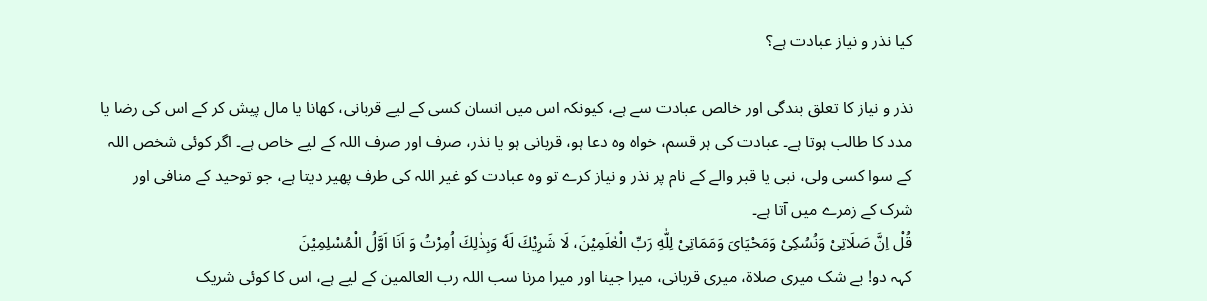کیا نذر و نیاز عبادت ہے؟

نذر و نیاز کا تعلق بندگی اور خالص عبادت سے ہے، کیونکہ اس میں انسان کسی کے لیے قربانی، کھانا یا مال پیش کر کے اس کی رضا یا مدد کا طالب ہوتا ہے۔ عبادت کی ہر قسم، خواہ وہ دعا ہو، قربانی ہو یا نذر، صرف اور صرف اللہ کے لیے خاص ہے۔ اگر کوئی شخص اللہ کے سوا کسی ولی، نبی یا قبر والے کے نام پر نذر و نیاز کرے تو وہ عبادت کو غیر اللہ کی طرف پھیر دیتا ہے، جو توحید کے منافی اور شرک کے زمرے میں آتا ہے۔
قُلْ اِنَّ صَلَاتِیْ وَنُسُكِیْ وَمَحْیَایَ وَمَمَاتِیْ لِلّٰهِ رَبِّ الْعٰلَمِیْنَ، لَا شَرِیْكَ لَهٗ وَبِذٰلِكَ اُمِرْتُ وَ اَنَا اَوَّلُ الْمُسْلِمِیْنَ
کہہ دو! بے شک میری صلاۃ، میری قربانی، میرا جینا اور میرا مرنا سب اللہ رب العالمین کے لیے ہے، اس کا کوئی شریک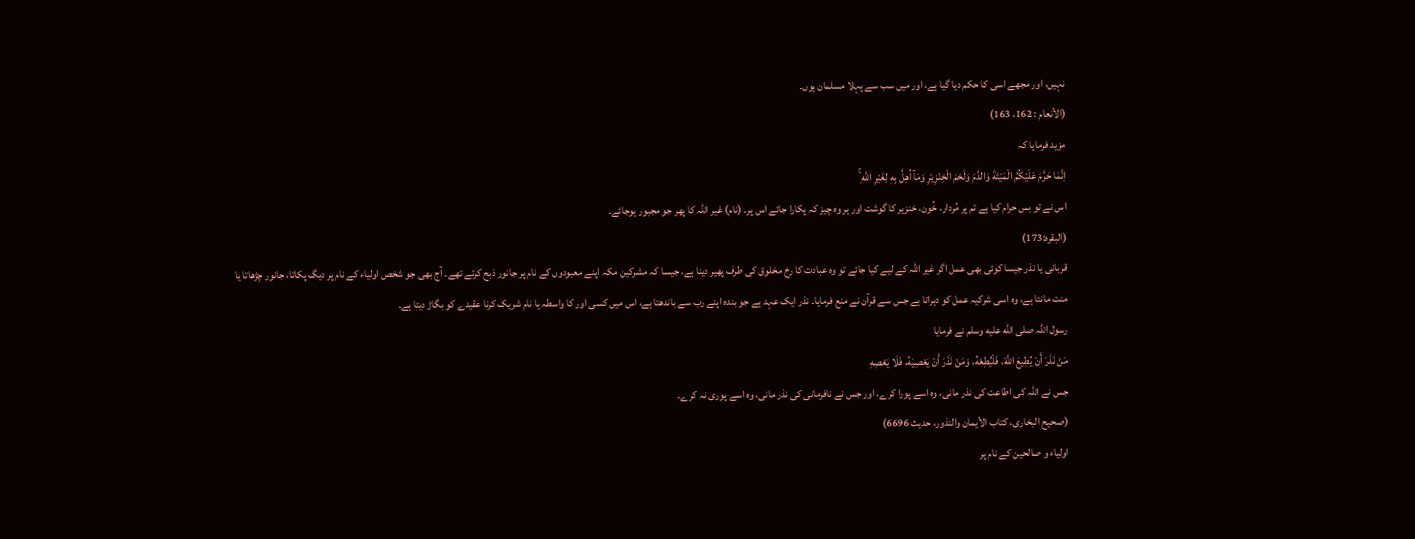نہیں، اور مجھے اسی کا حکم دیا گیا ہے، اور میں سب سے پہلا مسلمان ہوں۔
(الأنعام : 162، 163)
مزید فرمایا کہ
اِنَّمَا حَرَّمَ عَلَيْكُمُ الْمَيْتَةَ وَالدَّمَ وَلَحْمَ الْخِنْزِيْرِ وَمَآ اُهِلَّ بِهٖ لِغَيْرِ اللّٰهِ ۚ
اس نے تو بس حرام کیا ہے تم پر مُردار، خُون، خنزیر کا گوشت اور ہر وہ چیز کہ پکارا جائے اس پر۔ (نام) غیر اللہ کا پھر جو مجبور ہوجائے۔
(البقرہ:173)
قربانی یا نذر جیسا کوئی بھی عمل اگر غیر اللہ کے لیے کیا جائے تو وہ عبادت کا رخ مخلوق کی طرف پھیر دینا ہے، جیسا کہ مشرکین مکہ اپنے معبودوں کے نام پر جانور ذبح کرتے تھے۔ آج بھی جو شخص اولیاء کے نام پر دیگ پکاتا، جانور چڑھاتا یا منت مانتا ہے، وہ اسی شرکیہ عمل کو دہراتا ہے جس سے قرآن نے منع فرمایا۔ نذر ایک عہد ہے جو بندہ اپنے رب سے باندھتا ہے، اس میں کسی اور کا واسطہ یا نام شریک کرنا عقیدے کو بگاڑ دیتا ہے۔
رسول اللہ صلى الله عليه وسلم نے فرمایا
مَنْ نَذَرَ أَنْ يُطِيعَ اللَّهَ، فَلْيُطِعْهُ، وَمَنْ نَذَرَ أَنْ يَعْصِيَهُ، فَلَا يَعْصِهِ
جس نے اللہ کی اطاعت کی نذر مانی، وہ اسے پورا کرے، اور جس نے نافرمانی کی نذر مانی، وہ اسے پوری نہ کرے۔
(صحیح البخاری، كتاب الأيمان والنذور، حدیث 6696)
اولیاء و صالحین کے نام پر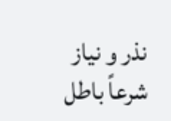نذر و نیاز شرعاً باطل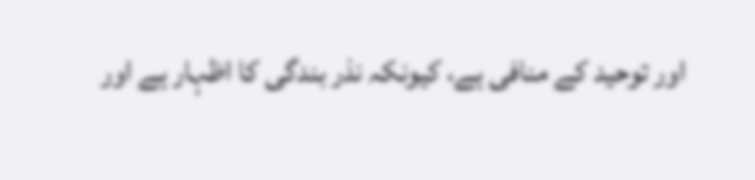اور توحید کے منافی ہے، کیونکہ نذر بندگی کا اظہار ہے اور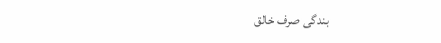بندگی صرف خالق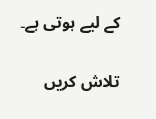کے لیے ہوتی ہے۔

تلاش کریں